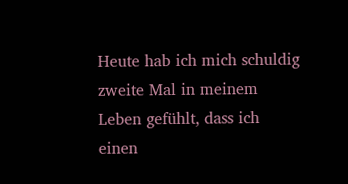Heute hab ich mich schuldig zweite Mal in meinem Leben gefühlt, dass ich einen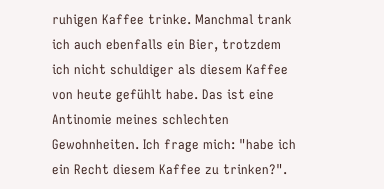ruhigen Kaffee trinke. Manchmal trank ich auch ebenfalls ein Bier, trotzdem ich nicht schuldiger als diesem Kaffee von heute gefühlt habe. Das ist eine Antinomie meines schlechten Gewohnheiten. Ich frage mich: "habe ich ein Recht diesem Kaffee zu trinken?".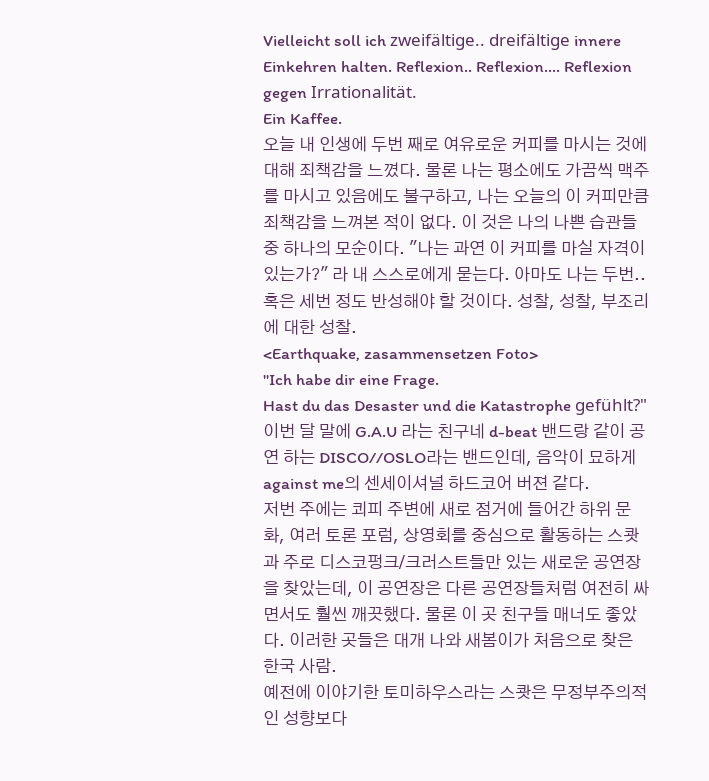Vielleicht soll ich zweifältige.. dreifältige innere Einkehren halten. Reflexion.. Reflexion.... Reflexion gegen Irrationalität.
Ein Kaffee.
오늘 내 인생에 두번 째로 여유로운 커피를 마시는 것에 대해 죄책감을 느꼈다. 물론 나는 평소에도 가끔씩 맥주를 마시고 있음에도 불구하고, 나는 오늘의 이 커피만큼 죄책감을 느껴본 적이 없다. 이 것은 나의 나쁜 습관들 중 하나의 모순이다. "나는 과연 이 커피를 마실 자격이 있는가?" 라 내 스스로에게 묻는다. 아마도 나는 두번.. 혹은 세번 정도 반성해야 할 것이다. 성찰, 성찰, 부조리에 대한 성찰.
<Earthquake, zasammensetzen Foto>
"Ich habe dir eine Frage.
Hast du das Desaster und die Katastrophe gefühlt?"
이번 달 말에 G.A.U 라는 친구네 d-beat 밴드랑 같이 공연 하는 DISCO//OSLO라는 밴드인데, 음악이 묘하게 against me의 센세이셔널 하드코어 버젼 같다.
저번 주에는 쾨피 주변에 새로 점거에 들어간 하위 문화, 여러 토론 포럼, 상영회를 중심으로 활동하는 스쾃과 주로 디스코펑크/크러스트들만 있는 새로운 공연장을 찾았는데, 이 공연장은 다른 공연장들처럼 여전히 싸면서도 훨씬 깨끗했다. 물론 이 곳 친구들 매너도 좋았다. 이러한 곳들은 대개 나와 새봄이가 처음으로 찾은 한국 사람.
예전에 이야기한 토미하우스라는 스쾃은 무정부주의적인 성향보다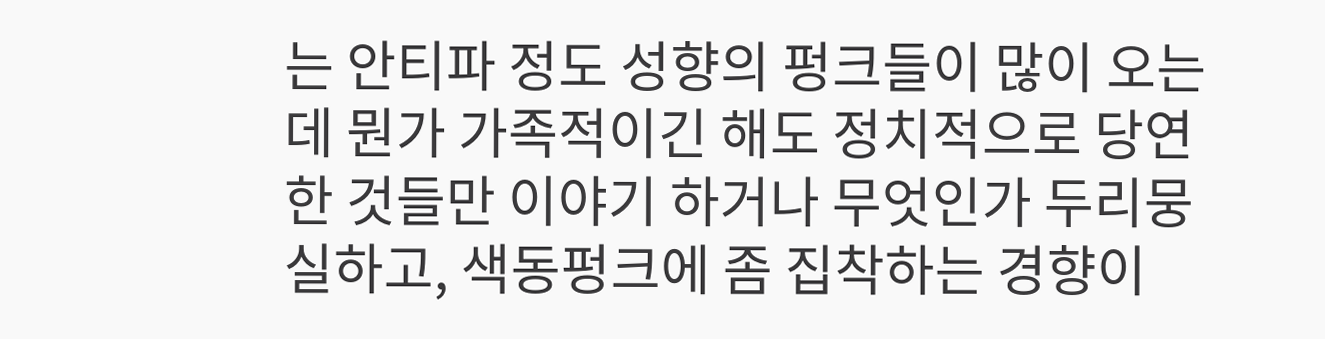는 안티파 정도 성향의 펑크들이 많이 오는데 뭔가 가족적이긴 해도 정치적으로 당연한 것들만 이야기 하거나 무엇인가 두리뭉실하고, 색동펑크에 좀 집착하는 경향이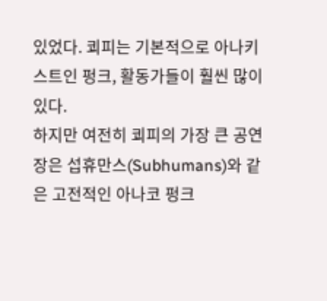있었다. 쾨피는 기본적으로 아나키스트인 펑크, 활동가들이 훨씬 많이 있다.
하지만 여전히 쾨피의 가장 큰 공연장은 섭휴만스(Subhumans)와 같은 고전적인 아나코 펑크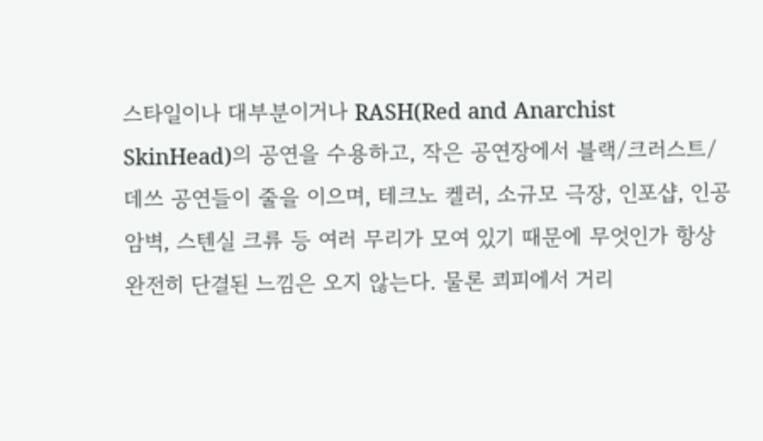스타일이나 대부분이거나 RASH(Red and Anarchist SkinHead)의 공연을 수용하고, 작은 공연장에서 블랙/크러스트/데쓰 공연들이 줄을 이으며, 테크노 켈러, 소규모 극장, 인포샵, 인공 암벽, 스텐실 크류 등 여러 무리가 모여 있기 때문에 무엇인가 항상 완전히 단결된 느낌은 오지 않는다. 물론 쾨피에서 거리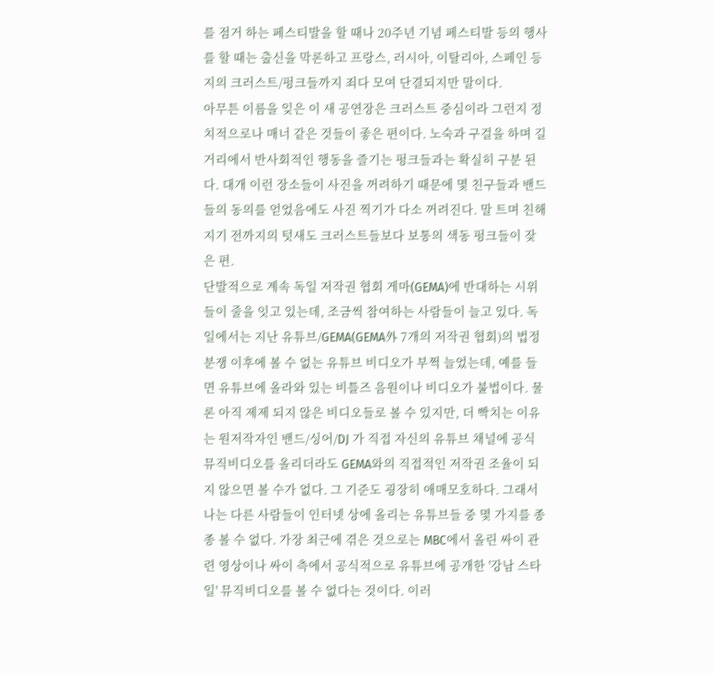를 점거 하는 페스티발을 할 때나 20주년 기념 페스티발 등의 행사를 할 때는 출신을 막론하고 프랑스, 러시아, 이탈리아, 스페인 등지의 크러스트/펑크들까지 죄다 모여 단결되지만 말이다.
아무튼 이름을 잊은 이 새 공연장은 크러스트 중심이라 그런지 정치적으로나 매너 같은 것들이 좋은 편이다. 노숙과 구걸을 하며 길거리에서 반사회적인 행동을 즐기는 펑크들과는 확실히 구분 된다. 대개 이런 장소들이 사진을 꺼려하기 때문에 몇 친구들과 밴드들의 동의를 얻었음에도 사진 찍기가 다소 꺼려진다. 말 트며 친해지기 전까지의 텃새도 크러스트들보다 보통의 색동 펑크들이 잦은 편.
단발적으로 계속 독일 저작권 협회 게마(GEMA)에 반대하는 시위들이 줄을 잇고 있는데, 조금씩 참여하는 사람들이 늘고 있다. 독일에서는 지난 유튜브/GEMA(GEMA外 7개의 저작권 협회)의 법정 분쟁 이후에 볼 수 없는 유튜브 비디오가 부쩍 늘었는데, 예를 들면 유튜브에 올라와 있는 비틀즈 음원이나 비디오가 불법이다. 물론 아직 제제 되지 않은 비디오들로 볼 수 있지만, 더 빡치는 이유는 원저작자인 밴드/싱어/DJ 가 직접 자신의 유튜브 채널에 공식 뮤직비디오를 올리더라도 GEMA와의 직접적인 저작권 조율이 되지 않으면 볼 수가 없다. 그 기준도 굉장히 애매모호하다. 그래서 나는 다른 사람들이 인터넷 상에 올리는 유튜브들 중 몇 가지를 종종 볼 수 없다. 가장 최근에 겪은 것으로는 MBC에서 올린 싸이 관련 영상이나 싸이 측에서 공식적으로 유튜브에 공개한 '강남 스타일' 뮤직비디오를 볼 수 없다는 것이다. 이러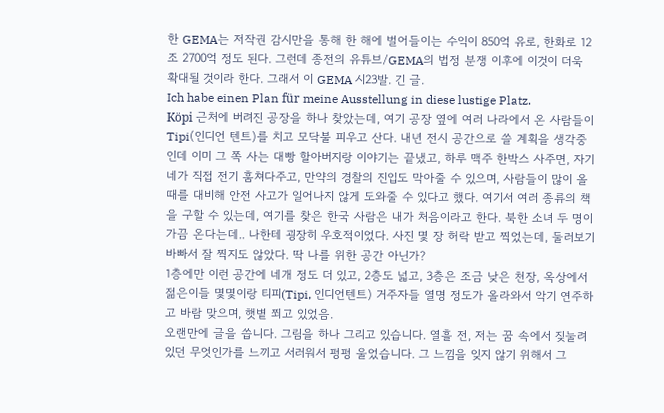한 GEMA는 저작권 감시만을 통해 한 해에 벌어들이는 수익이 850억 유로, 한화로 12조 2700억 정도 된다. 그런데 종전의 유튜브/GEMA의 법정 분쟁 이후에 이것이 더욱 확대될 것이라 한다. 그래서 이 GEMA 시23발. 긴 글.
Ich habe einen Plan für meine Ausstellung in diese lustige Platz.
Köpi 근처에 버려진 공장을 하나 찾았는데, 여기 공장 옆에 여러 나라에서 온 사람들이 Tipi(인디언 텐트)를 치고 모닥불 피우고 산다. 내년 전시 공간으로 쓸 계획을 생각중인데 이미 그 쪽 사는 대빵 할아버지랑 이야기는 끝냈고, 하루 맥주 한박스 사주면, 자기네가 직접 전기 훔쳐다주고, 만약의 경찰의 진입도 막아줄 수 있으며, 사람들이 많이 올 때를 대비해 안전 사고가 일어나지 않게 도와줄 수 있다고 했다. 여기서 여러 종류의 책을 구할 수 있는데, 여기를 찾은 한국 사람은 내가 처음이라고 한다. 북한 소녀 두 명이 가끔 온다는데.. 나한테 굉장히 우호적이었다. 사진 몇 장 허락 받고 찍었는데, 둘러보기 바빠서 잘 찍지도 않았다. 딱 나를 위한 공간 아닌가?
1층에만 이런 공간에 네개 정도 더 있고, 2층도 넓고, 3층은 조금 낮은 천장, 옥상에서 젊은이들 몇몇이랑 티피(Tipi, 인디언텐트) 거주자들 열명 정도가 올라와서 악기 연주하고 바람 맞으며, 햇볕 쬐고 있었음.
오랜만에 글을 씁니다. 그림을 하나 그리고 있습니다. 열흘 전, 저는 꿈 속에서 짖눌려 있던 무엇인가를 느끼고 서러워서 펑펑 울었습니다. 그 느낌을 잊지 않기 위해서 그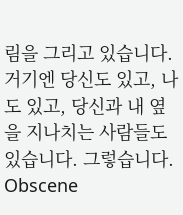림을 그리고 있습니다. 거기엔 당신도 있고, 나도 있고, 당신과 내 옆을 지나치는 사람들도 있습니다. 그렇습니다.
Obscene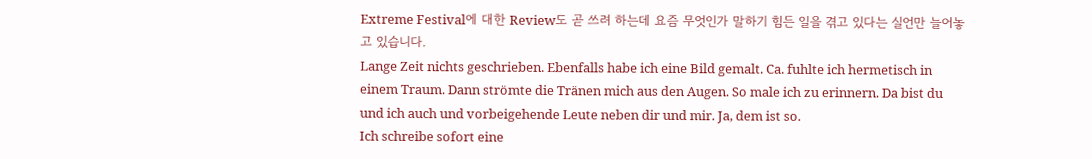Extreme Festival에 대한 Review도 곧 쓰려 하는데 요즘 무엇인가 말하기 힘든 일을 겪고 있다는 실언만 늘어놓고 있습니다.
Lange Zeit nichts geschrieben. Ebenfalls habe ich eine Bild gemalt. Ca. fuhlte ich hermetisch in einem Traum. Dann strömte die Tränen mich aus den Augen. So male ich zu erinnern. Da bist du und ich auch und vorbeigehende Leute neben dir und mir. Ja, dem ist so.
Ich schreibe sofort eine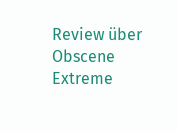Review über Obscene Extreme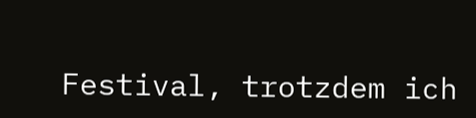Festival, trotzdem ich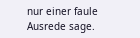nur einer faule Ausrede sage.